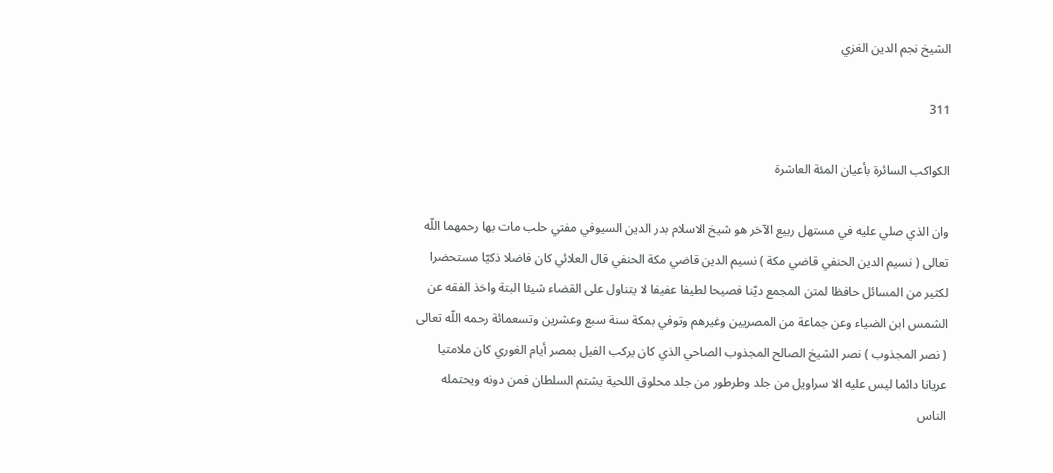الشيخ نجم الدين الغزي

311

الكواكب السائرة بأعيان المئة العاشرة

وان الذي صلي عليه في مستهل ربيع الآخر هو شيخ الاسلام بدر الدين السيوفي مفتي حلب مات بها رحمهما اللّه تعالى ( نسيم الدين الحنفي قاضي مكة ) نسيم الدين قاضي مكة الحنفي قال العلائي كان فاضلا ذكيّا مستحضرا لكثير من المسائل حافظا لمتن المجمع ديّنا فصيحا لطيفا عفيفا لا يتناول على القضاء شيئا البتة واخذ الفقه عن الشمس ابن الضياء وعن جماعة من المصريين وغيرهم وتوفي بمكة سنة سبع وعشرين وتسعمائة رحمه اللّه تعالى ( نصر المجذوب ) نصر الشيخ الصالح المجذوب الصاحي الذي كان يركب الفيل بمصر أيام الغوري كان ملامتيا عريانا دائما ليس عليه الا سراويل من جلد وطرطور من جلد محلوق اللحية يشتم السلطان فمن دونه ويحتمله الناس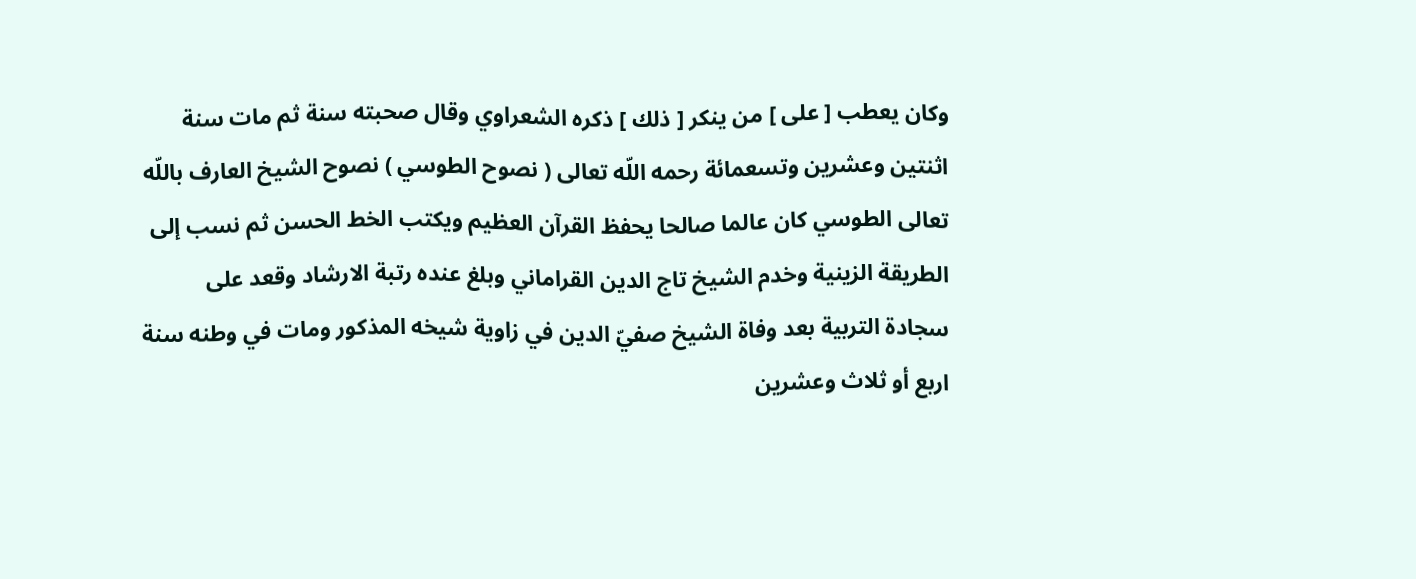وكان يعطب [ على ] من ينكر [ ذلك ] ذكره الشعراوي وقال صحبته سنة ثم مات سنة اثنتين وعشرين وتسعمائة رحمه اللّه تعالى ( نصوح الطوسي ) نصوح الشيخ العارف باللّه تعالى الطوسي كان عالما صالحا يحفظ القرآن العظيم ويكتب الخط الحسن ثم نسب إلى الطريقة الزينية وخدم الشيخ تاج الدين القراماني وبلغ عنده رتبة الارشاد وقعد على سجادة التربية بعد وفاة الشيخ صفيّ الدين في زاوية شيخه المذكور ومات في وطنه سنة اربع أو ثلاث وعشرين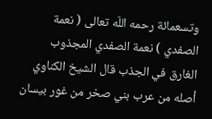وتسعمائة رحمه اللّه تعالى ( نعمة الصفدي ) نعمة الصفدي المجذوب الغارق في الجذب قال الشيخ الكناوي أصله من عرب بني صخر من غور بيسان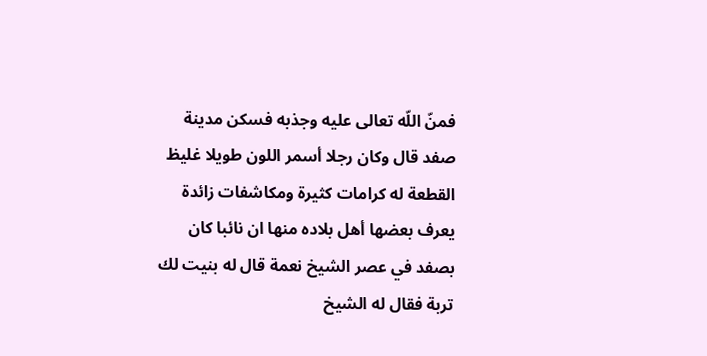فمنّ اللّه تعالى عليه وجذبه فسكن مدينة صفد قال وكان رجلا أسمر اللون طويلا غليظ القطعة له كرامات كثيرة ومكاشفات زائدة يعرف بعضها أهل بلاده منها ان نائبا كان بصفد في عصر الشيخ نعمة قال له بنيت لك تربة فقال له الشيخ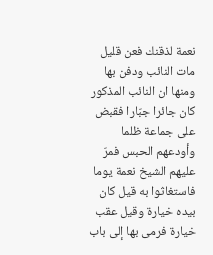نعمة لذقنك فعن قليل مات النائب ودفن بها ومنها ان النائب المذكور كان جائرا جبّارا فقبض على جماعة ظلما وأودعهم الحبس فمرّ عليهم الشيخ نعمة يوما فاستغاثوا به قيل كان بيده خيارة وقيل عقب خيارة فرمى بها إلى باب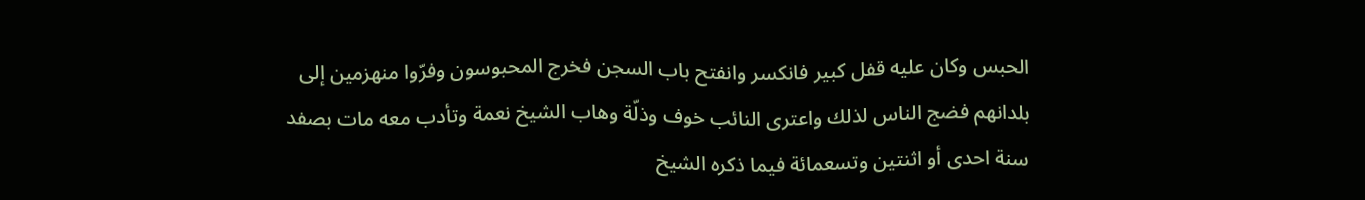الحبس وكان عليه قفل كبير فانكسر وانفتح باب السجن فخرج المحبوسون وفرّوا منهزمين إلى بلدانهم فضج الناس لذلك واعترى النائب خوف وذلّة وهاب الشيخ نعمة وتأدب معه مات بصفد سنة احدى أو اثنتين وتسعمائة فيما ذكره الشيخ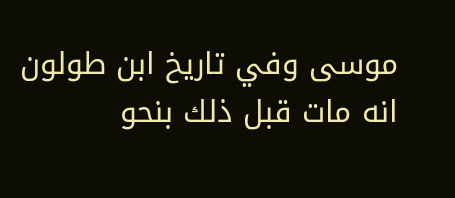موسى وفي تاريخ ابن طولون انه مات قبل ذلك بنحو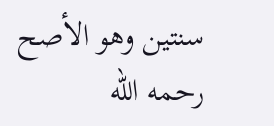سنتين وهو الأصح رحمه اللّه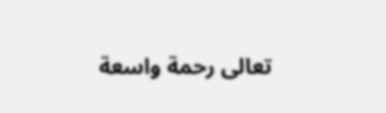تعالى رحمة واسعة